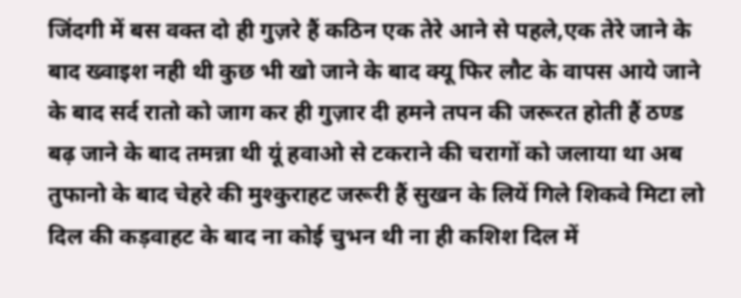जिंदगी में बस वक्त दो ही गुज़रे हैं कठिन एक तेरे आने से पहले,एक तेरे जाने के बाद ख्वाइश नही थी कुछ भी खो जाने के बाद क्यू फिर लौट के वापस आये जाने के बाद सर्द रातो को जाग कर ही गुज़ार दी हमने तपन की जरूरत होती हैं ठण्ड बढ़ जाने के बाद तमन्ना थी यूं हवाओ से टकराने की चरागों को जलाया था अब तुफानो के बाद चेहरे की मुश्कुराहट जरूरी हैं सुखन के लियें गिले शिकवे मिटा लो दिल की कड़वाहट के बाद ना कोई चुभन थी ना ही कशिश दिल में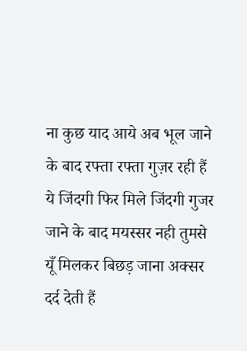ना कुछ याद आये अब भूल जाने के बाद रफ्ता रफ्ता गुज़र रही हैं ये जिंदगी फिर मिले जिंदगी गुजर जाने के बाद मयस्सर नही तुमसे यूँ मिलकर बिछड़ जाना अक्सर दर्द देती हैं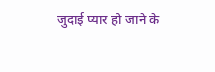जुदाई प्यार हो जाने के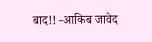बाद!! -आकिब जावेद